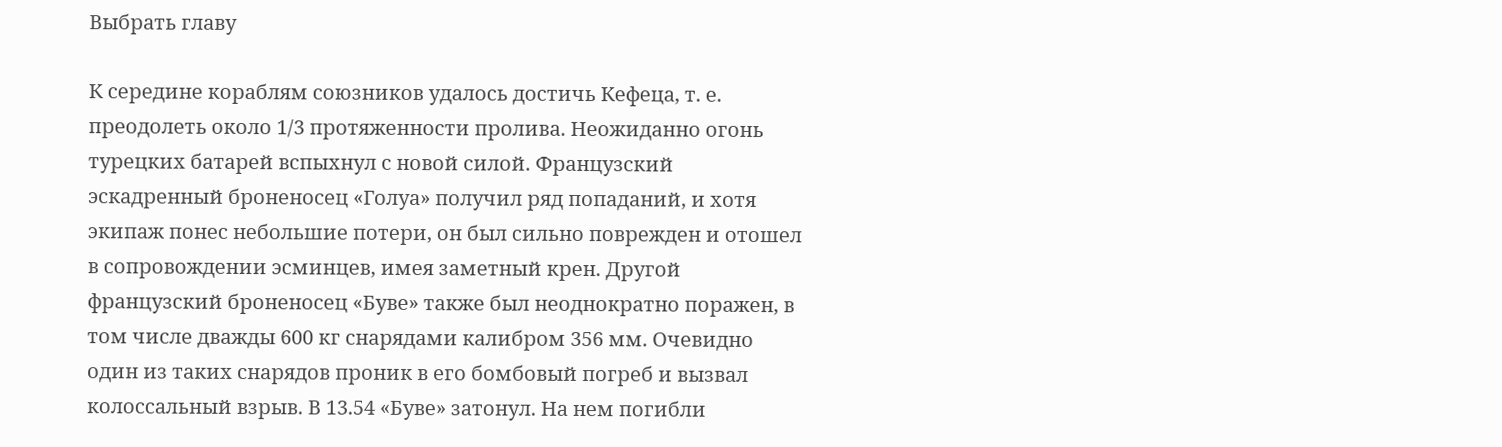Выбрать главу

К середине кораблям союзников удалось достичь Кефеца, т. е. преодолеть около 1/3 протяженности пролива. Неожиданно огонь турецких батарей вспыхнул с новой силой. Французский эскадренный броненосец «Голуа» получил ряд попаданий, и хотя экипаж понес небольшие потери, он был сильно поврежден и отошел в сопровождении эсминцев, имея заметный крен. Другой французский броненосец «Буве» также был неоднократно поражен, в том числе дважды 600 кг снарядами калибром 356 мм. Очевидно один из таких снарядов проник в его бомбовый погреб и вызвал колоссальный взрыв. В 13.54 «Буве» затонул. На нем погибли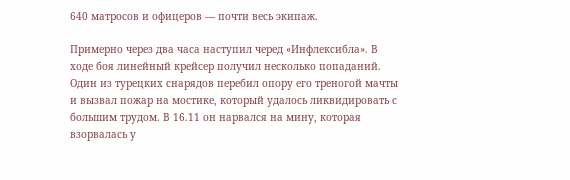640 матросов и офицеров — почти весь экипаж.

Примерно через два часа наступил черед «Инфлексибла». В ходе боя линейный крейсер получил несколько попаданий. Один из турецких снарядов перебил опору его треногой мачты и вызвал пожар на мостике, который удалось ликвидировать с большим трудом. В 16.11 он нарвался на мину, которая взорвалась у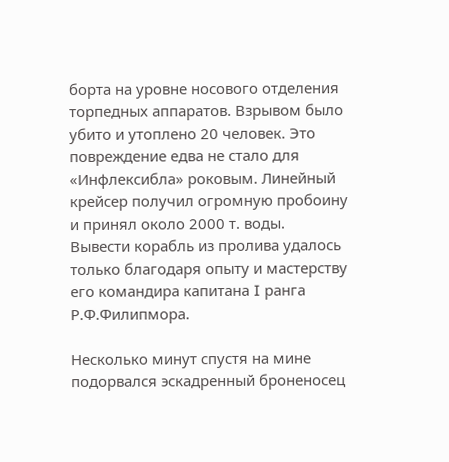борта на уровне носового отделения торпедных аппаратов. Взрывом было убито и утоплено 20 человек. Это повреждение едва не стало для «Инфлексибла» роковым. Линейный крейсер получил огромную пробоину и принял около 2000 т. воды. Вывести корабль из пролива удалось только благодаря опыту и мастерству его командира капитана I ранга Р.Ф.Филипмора.

Несколько минут спустя на мине подорвался эскадренный броненосец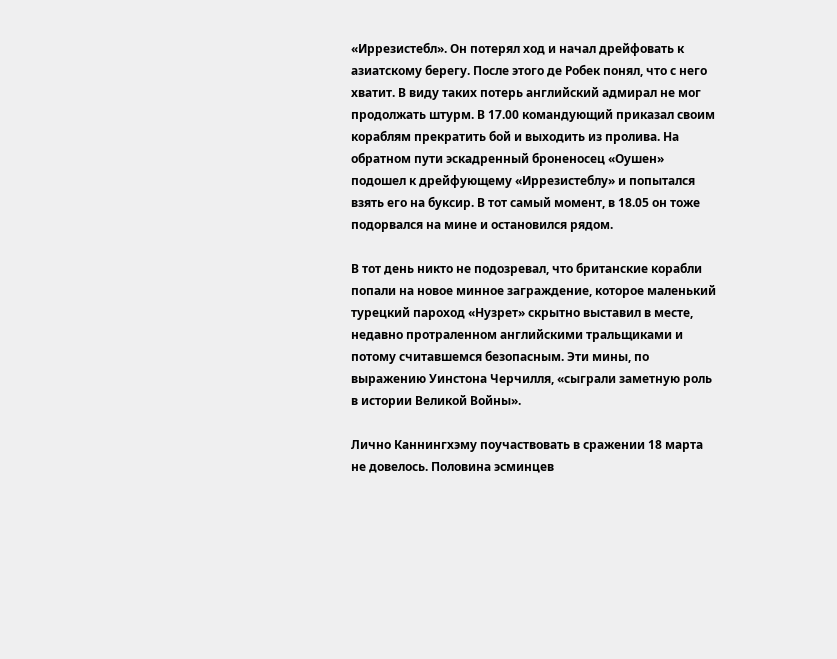«Иррезистебл». Он потерял ход и начал дрейфовать к азиатскому берегу. После этого де Робек понял, что с него хватит. В виду таких потерь английский адмирал не мог продолжать штурм. В 17.00 командующий приказал своим кораблям прекратить бой и выходить из пролива. На обратном пути эскадренный броненосец «Оушен» подошел к дрейфующему «Иррезистеблу» и попытался взять его на буксир. В тот самый момент, в 18.05 он тоже подорвался на мине и остановился рядом.

В тот день никто не подозревал, что британские корабли попали на новое минное заграждение, которое маленький турецкий пароход «Нузрет» скрытно выставил в месте, недавно протраленном английскими тральщиками и потому считавшемся безопасным. Эти мины, по выражению Уинстона Черчилля, «сыграли заметную роль в истории Великой Войны».

Лично Каннингхэму поучаствовать в сражении 18 марта не довелось. Половина эсминцев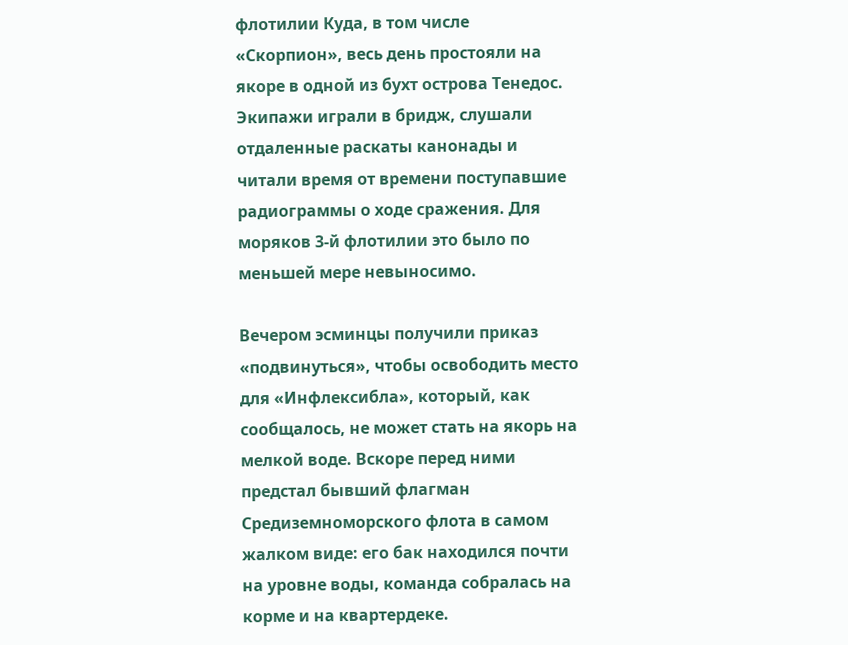флотилии Куда, в том числе «Скорпион», весь день простояли на якоре в одной из бухт острова Тенедос. Экипажи играли в бридж, слушали отдаленные раскаты канонады и читали время от времени поступавшие радиограммы о ходе сражения. Для моряков 3-й флотилии это было по меньшей мере невыносимо.

Вечером эсминцы получили приказ «подвинуться», чтобы освободить место для «Инфлексибла», который, как сообщалось, не может стать на якорь на мелкой воде. Вскоре перед ними предстал бывший флагман Средиземноморского флота в самом жалком виде: его бак находился почти на уровне воды, команда собралась на корме и на квартердеке.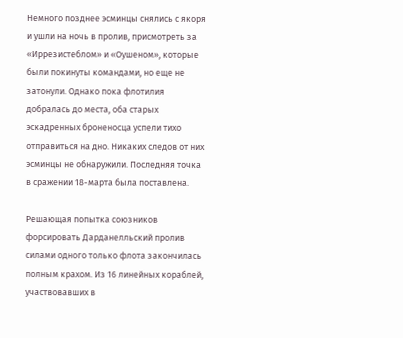Немного позднее эсминцы снялись с якоря и ушли на ночь в пролив, присмотреть за «Иррезистеблом» и «Оушеном», которые были покинуты командами, но еще не затонули. Однако пока флотилия добралась до места, оба старых эскадренных броненосца успели тихо отправиться на дно. Никаких следов от них эсминцы не обнаружили. Последняя точка в сражении 18-марта была поставлена.

Решающая попытка союзников форсировать Дарданелльский пролив силами одного только флота закончилась полным крахом. Из 16 линейных кораблей, участвовавших в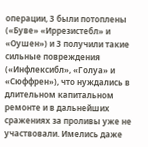операции, 3 были потоплены («Буве» «Иррезистебл» и «Оушен») и 3 получили такие сильные повреждения («Инфлексибл», «Голуа» и «Сюффрен»), что нуждались в длительном капитальном ремонте и в дальнейших сражениях за проливы уже не участвовали. Имелись даже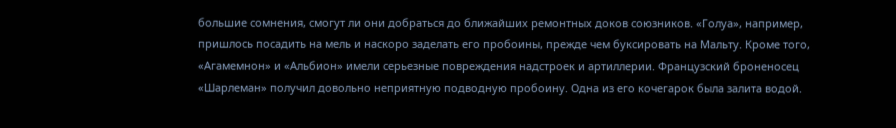большие сомнения, смогут ли они добраться до ближайших ремонтных доков союзников. «Голуа», например, пришлось посадить на мель и наскоро заделать его пробоины, прежде чем буксировать на Мальту. Кроме того, «Агамемнон» и «Альбион» имели серьезные повреждения надстроек и артиллерии. Французский броненосец «Шарлеман» получил довольно неприятную подводную пробоину. Одна из его кочегарок была залита водой.